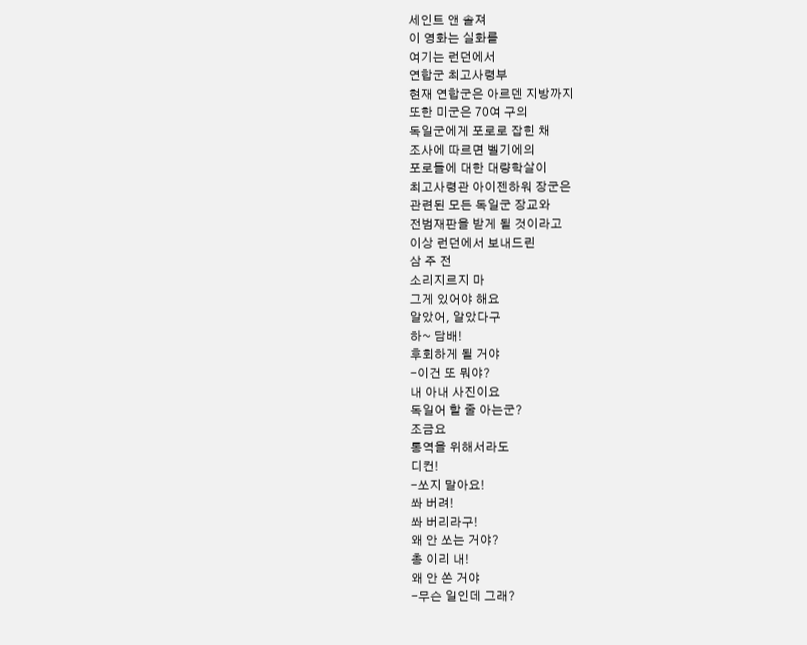세인트 앤 솔져
이 영화는 실화를
여기는 런던에서
연합군 최고사령부
현재 연합군은 아르덴 지방까지
또한 미군은 70여 구의
독일군에게 포로로 잡힌 채
조사에 따르면 벨기에의
포로들에 대한 대량학살이
최고사령관 아이젠하워 장군은
관련된 모든 독일군 장교와
전범재판을 받게 될 것이라고
이상 런던에서 보내드린
삼 주 전
소리지르지 마
그게 있어야 해요
알았어, 알았다구
하~ 담배!
후회하게 될 거야
-이건 또 뭐야?
내 아내 사진이요
독일어 할 줄 아는군?
조금요
통역을 위해서라도
디컨!
-쏘지 말아요!
쏴 버려!
쏴 버리라구!
왜 안 쏘는 거야?
총 이리 내!
왜 안 쏜 거야
-무슨 일인데 그래?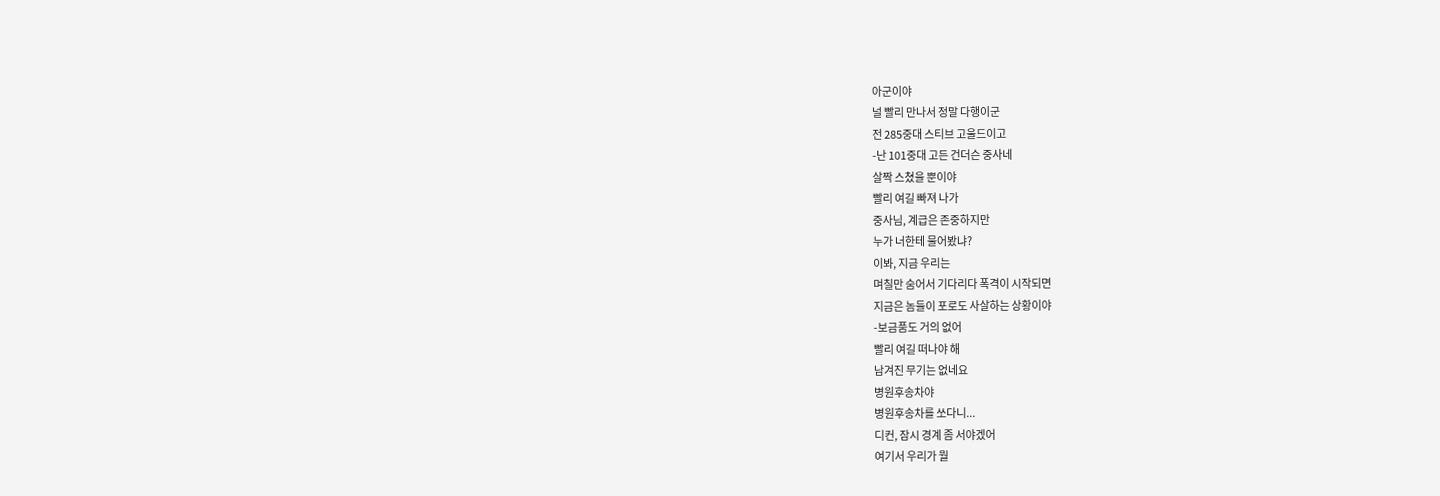아군이야
널 빨리 만나서 정말 다행이군
전 285중대 스티브 고울드이고
-난 101중대 고든 건더슨 중사네
살짝 스쳤을 뿐이야
빨리 여길 빠져 나가
중사님, 계급은 존중하지만
누가 너한테 물어봤냐?
이봐, 지금 우리는
며칠만 숨어서 기다리다 폭격이 시작되면
지금은 놈들이 포로도 사살하는 상황이야
-보금품도 거의 없어
빨리 여길 떠나야 해
남겨진 무기는 없네요
병원후송차야
병원후송차를 쏘다니...
디컨, 잠시 경계 좀 서야겠어
여기서 우리가 뭘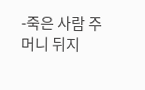-죽은 사람 주머니 뒤지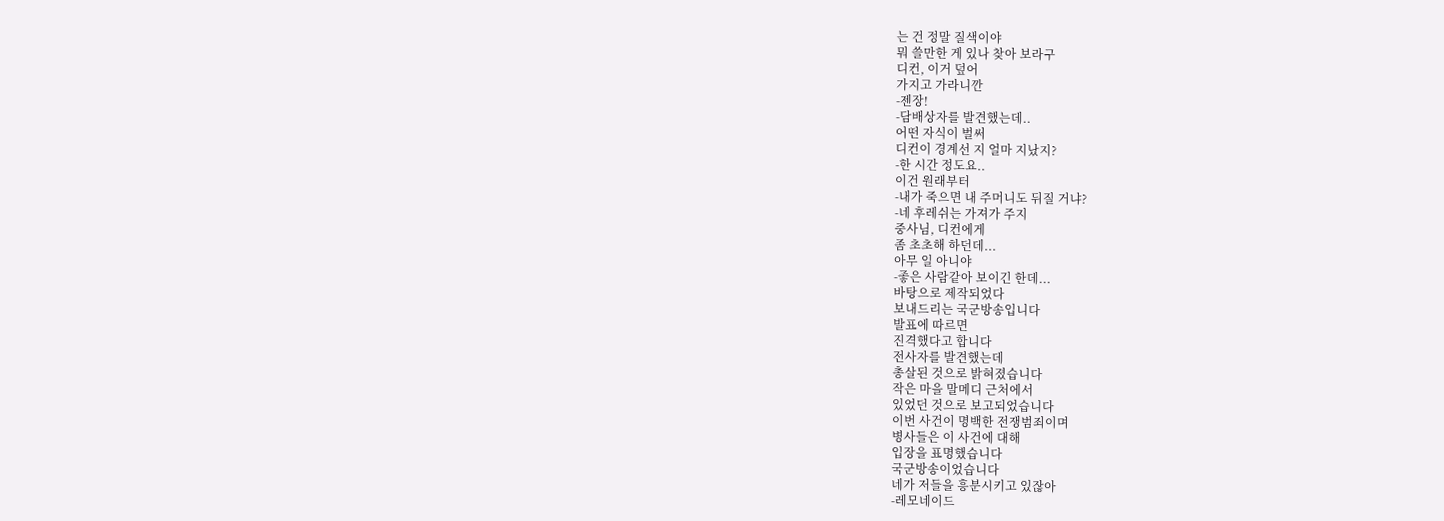는 건 정말 질색이야
뭐 쓸만한 게 있나 찾아 보라구
디컨, 이거 덮어
가지고 가라니깐
-젠장!
-담배상자를 발견했는데..
어떤 자식이 벌써
디컨이 경계선 지 얼마 지났지?
-한 시간 정도요..
이건 원래부터
-내가 죽으면 내 주머니도 뒤질 거냐?
-네 후레쉬는 가져가 주지
중사님, 디컨에게
좀 초초해 하던데...
아무 일 아니야
-좋은 사람같아 보이긴 한데...
바탕으로 제작되었다
보내드리는 국군방송입니다
발표에 따르면
진격했다고 합니다
전사자를 발견했는데
총살된 것으로 밝혀졌습니다
작은 마을 말메디 근처에서
있었던 것으로 보고되었습니다
이번 사건이 명백한 전쟁범죄이며
병사들은 이 사건에 대해
입장을 표명했습니다
국군방송이었습니다
네가 저들을 흥분시키고 있잖아
-레모네이드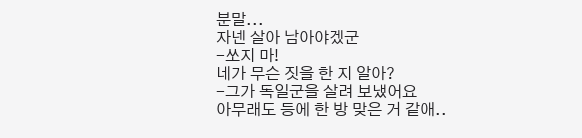분말...
자넨 살아 남아야겠군
-쏘지 마!
네가 무슨 짓을 한 지 알아?
-그가 독일군을 살려 보냈어요
아무래도 등에 한 방 맞은 거 같애..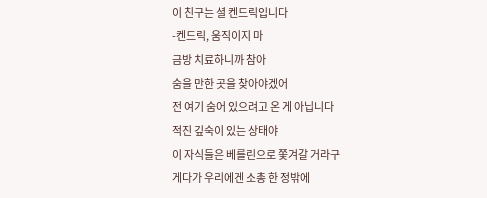이 친구는 셜 켄드릭입니다
-켄드릭, 움직이지 마
금방 치료하니까 참아
숨을 만한 곳을 찾아야겠어
전 여기 숨어 있으려고 온 게 아닙니다
적진 깊숙이 있는 상태야
이 자식들은 베를린으로 쫓겨갈 거라구
게다가 우리에겐 소총 한 정밖에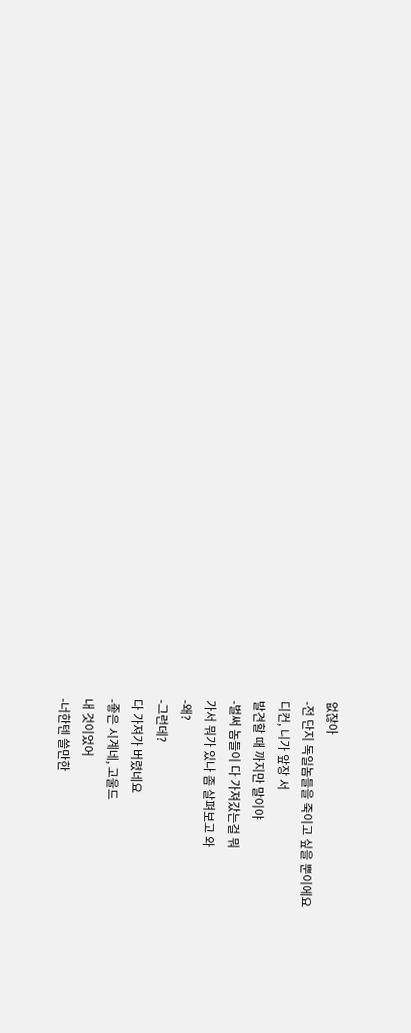없잖아
-전 단지 독일놈들을 죽이고 싶을 뿐이에요
디컨, 니가 앞장 서
발견할 때 까지만 말이야
-벌써 놈들이 다 가져갔는걸 뭐
가서 뭐가 있나 좀 살펴보고 와
-왜?
-그런데?
다 가져가 버렸네요
-좋은 시계네, 고울드
내 것이었어
-너한텐 쓸만한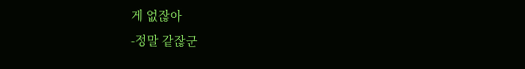게 없잖아
-정말 같잖군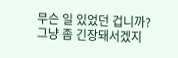무슨 일 있었던 겁니까?
그냥 좀 긴장돼서겠지